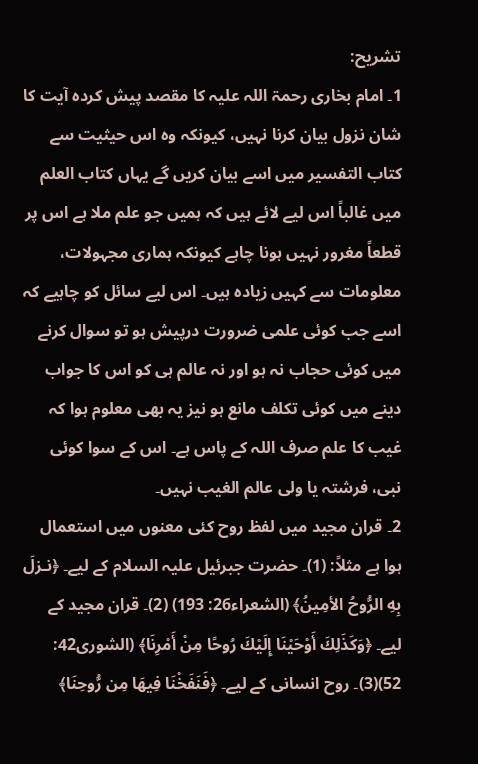تشریح:
1۔ امام بخاری رحمۃ اللہ علیہ کا مقصد پیش کردہ آیت کا شان نزول بیان کرنا نہیں، کیونکہ وہ اس حیثیت سے کتاب التفسیر میں اسے بیان کریں گے یہاں کتاب العلم میں غالباً اس لیے لائے ہیں کہ ہمیں جو علم ملا ہے اس پر قطعاً مغرور نہیں ہونا چاہے کیونکہ ہماری مجہولات، معلومات سے کہیں زیادہ ہیں۔ اس لیے سائل کو چاہیے کہ اسے جب کوئی علمی ضرورت درپیش ہو تو سوال کرنے میں کوئی حجاب نہ ہو اور نہ عالم ہی کو اس کا جواب دینے میں کوئی تکلف مانع ہو نیز یہ بھی معلوم ہوا کہ غیب کا علم صرف اللہ کے پاس ہے۔ اس کے سوا کوئی نبی، فرشتہ یا ولی عالم الغیب نہیں۔
2۔ قران مجید میں لفظ روح کئی معنوں میں استعمال ہوا ہے مثلاً: (1)۔ حضرت جبرئیل علیہ السلام کے لیے۔ ﴿نـزلَ بِهِ الرُّوحُ الأمِينُ﴾ (الشعراء26: 193) (2)۔ قران مجید کے لیے۔ ﴿وَكَذَلِكَ أَوْحَيْنَا إِلَيْكَ رُوحًا مِنْ أَمْرِنَا﴾ (الشوری42: 52)(3)۔ روح انسانی کے لیے۔ ﴿فَنَفَخْنَا فِيهَا مِن رُّوحِنَا﴾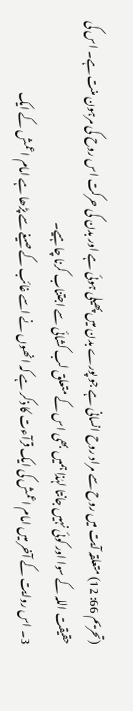(تحریم 66: 12) متعلقہ آیت میں روح سے مراد روح انسانی ہے جو پورے بدن میں پھیلی ہوئی ہے اور بدن کی حرکت اس روح کی مرہون منت ہے۔ اس کی حقیقت اللہ کے سوا اور کوئی نہیں جانتا لہٰذا ہمیں بھی اس کے متعلق لب کشائی سے اجتناب کرنا چاہیے۔
3۔ اس روایت کے آخر میں امام اعمش کی ایک قرآءت کا ذکر ہے کہ انھوں نے اسے غائب کے صیغے سے پڑھا ہے امام اعمش کے ایک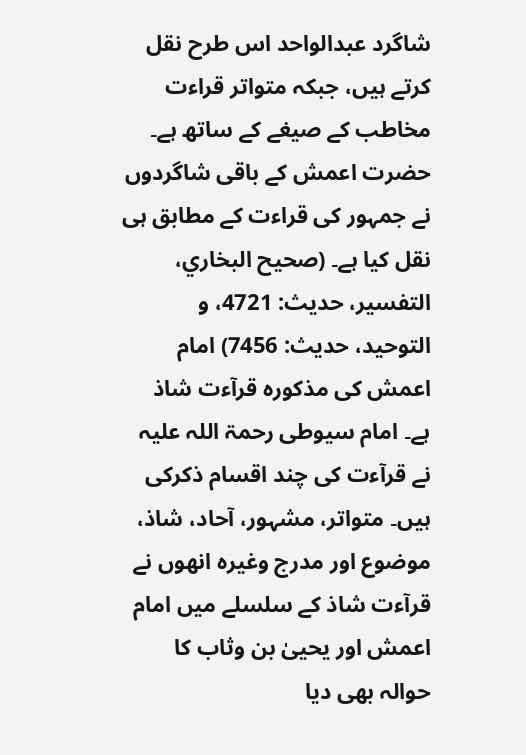شاگرد عبدالواحد اس طرح نقل کرتے ہیں، جبکہ متواتر قراءت مخاطب کے صیغے کے ساتھ ہے۔ حضرت اعمش کے باقی شاگردوں نے جمہور کی قراءت کے مطابق ہی نقل کیا ہے۔ (صحیح البخاري، التفسیر، حدیث: 4721، و التوحید، حدیث: 7456) امام اعمش کی مذکورہ قرآءت شاذ ہے۔ امام سیوطی رحمۃ اللہ علیہ نے قرآءت کی چند اقسام ذکرکی ہیں۔ متواتر، مشہور، آحاد، شاذ، موضوع اور مدرج وغیرہ انھوں نے قرآءت شاذ کے سلسلے میں امام اعمش اور یحییٰ بن وثاب کا حوالہ بھی دیا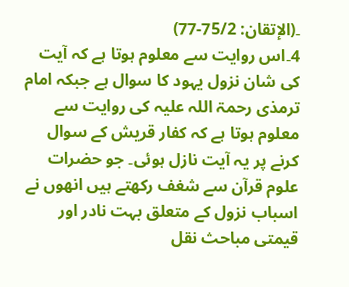۔(الإتقان: 75/2-77)
4۔اس روایت سے معلوم ہوتا ہے کہ آیت کی شان نزول یہود کا سوال ہے جبکہ امام ترمذی رحمۃ اللہ علیہ کی روایت سے معلوم ہوتا ہے کہ کفار قریش کے سوال کرنے پر یہ آیت نازل ہوئی۔ جو حضرات علوم قرآن سے شغف رکھتے ہیں انھوں نے اسباب نزول کے متعلق بہت نادر اور قیمتی مباحث نقل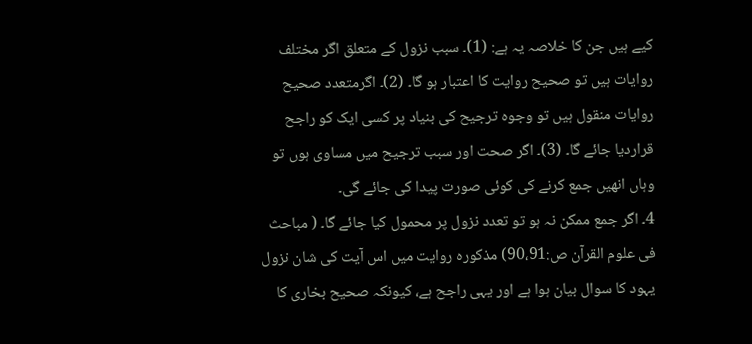کیے ہیں جن کا خلاصہ یہ ہے: (1)۔ سبب نزول کے متعلق اگر مختلف روایات ہیں تو صحیح روایت کا اعتبار ہو گا۔ (2)۔ اگرمتعدد صحیح روایات منقول ہیں تو وجوہ ترجیح کی بنیاد پر کسی ایک کو راجح قراردیا جائے گا۔ (3)۔ اگر صحت اور سبب ترجیح میں مساوی ہوں تو وہاں انھیں جمع کرنے کی کوئی صورت پیدا کی جائے گی۔
4۔ اگر جمع ممکن نہ ہو تو تعدد نزول پر محمول کیا جائے گا۔ ( مباحث فی علوم القرآن ص:90،91) مذکورہ روایت میں اس آیت کی شان نزول یہود کا سوال بیان ہوا ہے اور یہی راجح ہے، کیونکہ صحیح بخاری کا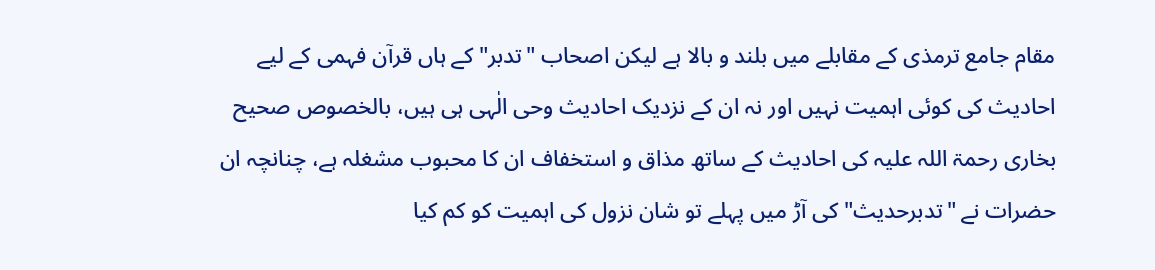مقام جامع ترمذی کے مقابلے میں بلند و بالا ہے لیکن اصحاب "تدبر" کے ہاں قرآن فہمی کے لیے احادیث کی کوئی اہمیت نہیں اور نہ ان کے نزدیک احادیث وحی الٰہی ہی ہیں، بالخصوص صحیح بخاری رحمۃ اللہ علیہ کی احادیث کے ساتھ مذاق و استخفاف ان کا محبوب مشغلہ ہے، چنانچہ ان حضرات نے "تدبرحدیث" کی آڑ میں پہلے تو شان نزول کی اہمیت کو کم کیا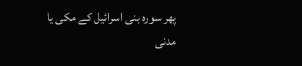پھر سورہ بنی اسرائیل کے مکی یا مدنی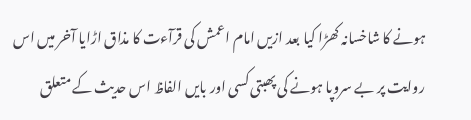ہونے کا شاخسانہ کھڑا کیا بعد ازیں امام اعمش کی قرآءت کا مذاق اڑایا آخر میں اس روایت پر بے سروپا ہونے کی پھبتی کسی اور بایں الفاظ اس حدیث کے متعلق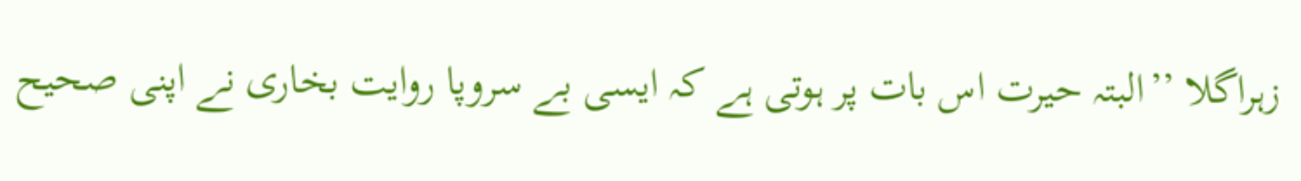زہراگلا ’’البتہ حیرت اس بات پر ہوتی ہے کہ ایسی بے سروپا روایت بخاری نے اپنی صحیح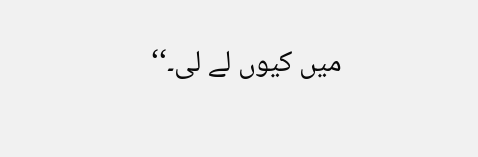میں کیوں لے لی۔‘‘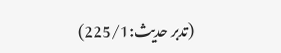(تدبر حدیث:225/1)